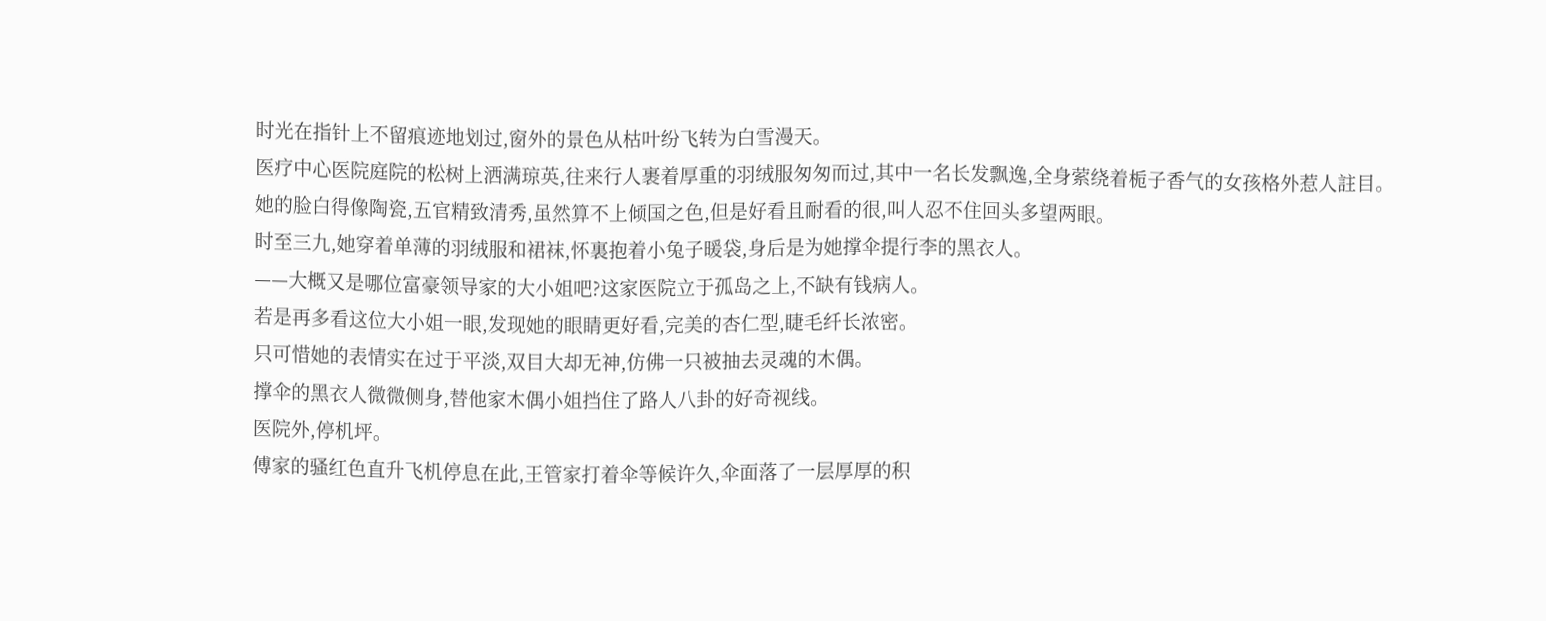时光在指针上不留痕迹地划过,窗外的景色从枯叶纷飞转为白雪漫天。
医疗中心医院庭院的松树上洒满琼英,往来行人裹着厚重的羽绒服匆匆而过,其中一名长发飘逸,全身萦绕着栀子香气的女孩格外惹人註目。
她的脸白得像陶瓷,五官精致清秀,虽然算不上倾国之色,但是好看且耐看的很,叫人忍不住回头多望两眼。
时至三九,她穿着单薄的羽绒服和裙袜,怀裏抱着小兔子暖袋,身后是为她撑伞提行李的黑衣人。
——大概又是哪位富豪领导家的大小姐吧?这家医院立于孤岛之上,不缺有钱病人。
若是再多看这位大小姐一眼,发现她的眼睛更好看,完美的杏仁型,睫毛纤长浓密。
只可惜她的表情实在过于平淡,双目大却无神,仿佛一只被抽去灵魂的木偶。
撑伞的黑衣人微微侧身,替他家木偶小姐挡住了路人八卦的好奇视线。
医院外,停机坪。
傅家的骚红色直升飞机停息在此,王管家打着伞等候许久,伞面落了一层厚厚的积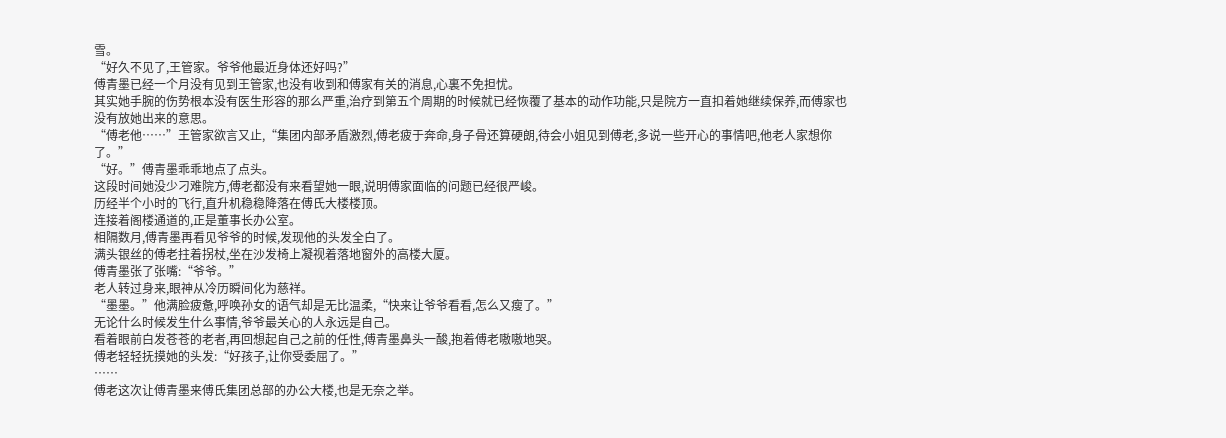雪。
“好久不见了,王管家。爷爷他最近身体还好吗?”
傅青墨已经一个月没有见到王管家,也没有收到和傅家有关的消息,心裏不免担忧。
其实她手腕的伤势根本没有医生形容的那么严重,治疗到第五个周期的时候就已经恢覆了基本的动作功能,只是院方一直扣着她继续保养,而傅家也没有放她出来的意思。
“傅老他……”王管家欲言又止,“集团内部矛盾激烈,傅老疲于奔命,身子骨还算硬朗,待会小姐见到傅老,多说一些开心的事情吧,他老人家想你了。”
“好。”傅青墨乖乖地点了点头。
这段时间她没少刁难院方,傅老都没有来看望她一眼,说明傅家面临的问题已经很严峻。
历经半个小时的飞行,直升机稳稳降落在傅氏大楼楼顶。
连接着阁楼通道的,正是董事长办公室。
相隔数月,傅青墨再看见爷爷的时候,发现他的头发全白了。
满头银丝的傅老拄着拐杖,坐在沙发椅上凝视着落地窗外的高楼大厦。
傅青墨张了张嘴:“爷爷。”
老人转过身来,眼神从冷历瞬间化为慈祥。
“墨墨。”他满脸疲惫,呼唤孙女的语气却是无比温柔,“快来让爷爷看看,怎么又瘦了。”
无论什么时候发生什么事情,爷爷最关心的人永远是自己。
看着眼前白发苍苍的老者,再回想起自己之前的任性,傅青墨鼻头一酸,抱着傅老嗷嗷地哭。
傅老轻轻抚摸她的头发:“好孩子,让你受委屈了。”
……
傅老这次让傅青墨来傅氏集团总部的办公大楼,也是无奈之举。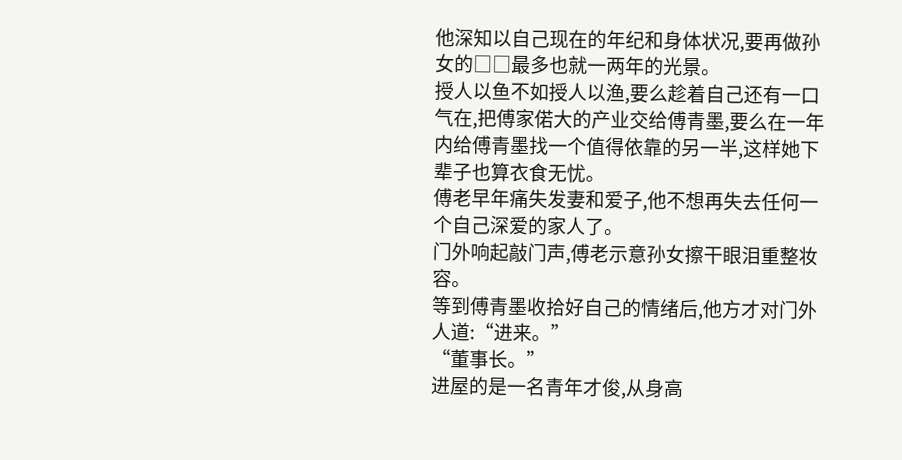他深知以自己现在的年纪和身体状况,要再做孙女的□□最多也就一两年的光景。
授人以鱼不如授人以渔,要么趁着自己还有一口气在,把傅家偌大的产业交给傅青墨,要么在一年内给傅青墨找一个值得依靠的另一半,这样她下辈子也算衣食无忧。
傅老早年痛失发妻和爱子,他不想再失去任何一个自己深爱的家人了。
门外响起敲门声,傅老示意孙女擦干眼泪重整妆容。
等到傅青墨收拾好自己的情绪后,他方才对门外人道:“进来。”
“董事长。”
进屋的是一名青年才俊,从身高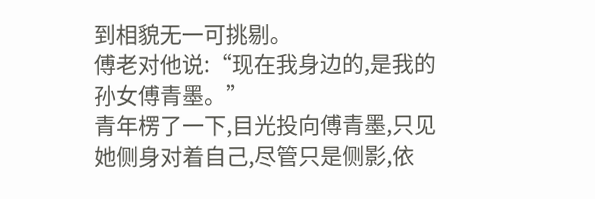到相貌无一可挑剔。
傅老对他说:“现在我身边的,是我的孙女傅青墨。”
青年楞了一下,目光投向傅青墨,只见她侧身对着自己,尽管只是侧影,依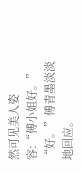然可见美人姿容:“傅小姐好。”
“好。”傅青墨淡淡地回应。